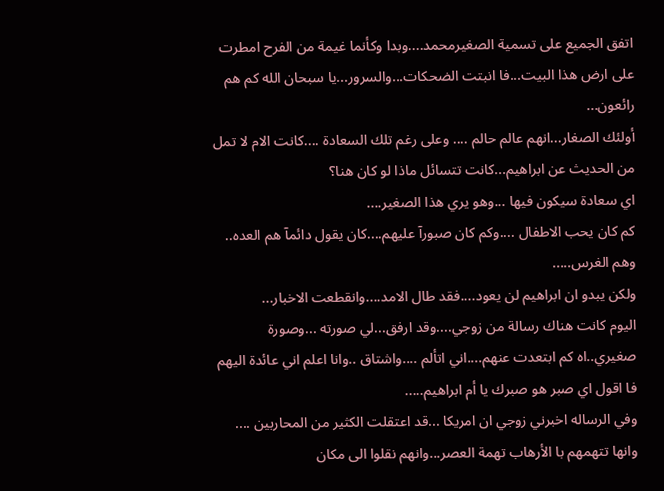اتفق الجميع على تسمية الصغيرمحمد....وبدا وكأنما غيمة من الفرح امطرت على ارض هذا البيت...فا انبتت الضحكات...والسرور...يا سبحان الله كم هم رائعون...
أولئك الصغار...انهم عالم حالم .... وعلى رغم تلك السعادة ....كانت الام لا تمل
من الحديث عن ابراهيم...كانت تتسائل ماذا لو كان هنا؟
اي سعادة سيكون فيها ...وهو يري هذا الصغير....
كم كان يحب الاطفال ....وكم كان صبورآ عليهم....كان يقول دائمآ هم العده..
وهم الغرس.....
ولكن يبدو ان ابراهيم لن يعود....فقد طال الامد....وانقطعت الاخبار...
اليوم كانت هناك رسالة من زوجي....وقد ارفق...لي صورته ...وصورة صغيري..اه كم ابتعدت عنهم....اني اتألم ....واشتاق ..وانا اعلم اني عائدة اليهم
فا اقول اي صبر هو صبرك يا أم ابراهيم.....
وفي الرساله اخبرني زوجي ان امريكا ...قد اعتقلت الكثير من المحاربين ....
وانها تتهمهم با الأرهاب تهمة العصر...وانهم نقلوا الى مكان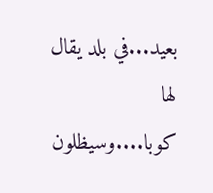بعيد...في بلد يقال لها
كوبا....وسيظلون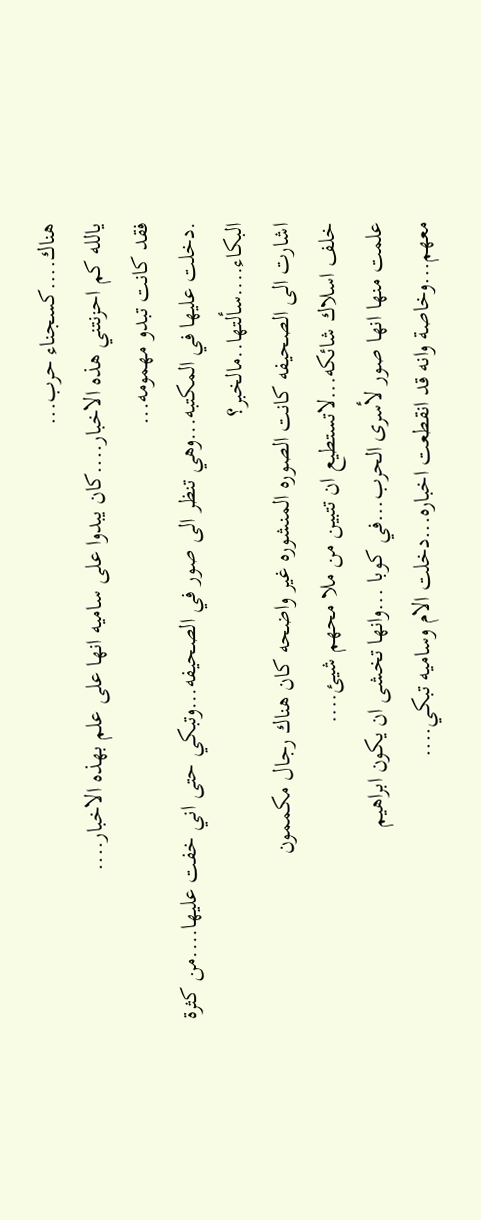هناك....كسجناء حرب...
يالله كم احزنتني هذه الاخبار....كان يبدوا على ساميه انها على علم بهذه الاخبار....
فقد كانت تبدو مهمومه...
.دخلت عليها في المكتبه...وهي تنظر الى صور في الصحيفه...وتبكي حتى اني خفت عليها....من كثرة البكاء....سألتها..مالخبر؟
اشارت الى الصحيفه كانت الصوره المنشوره غير واضحه كان هناك رجال مكممون
خلف اسلاك شائكه...لاتستطيع ان تتبين من ملا محهم شيئ....
علمت منها انها صور لأسرى الحرب...في كوبا ...وانها تخشى ان يكون ابراهيم
معهم...وخاصة وانه قد انقطعت اخباره...دخلت الام وساميه تبكي....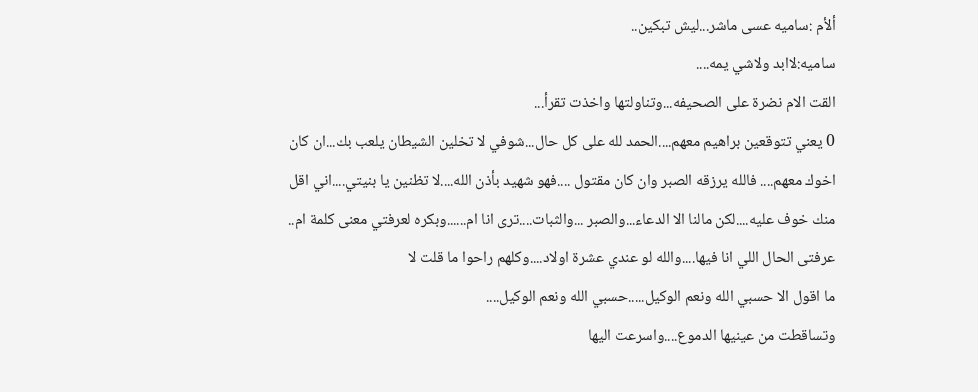ألأم :ساميه عسى ماشر...ليش تبكين..
ساميه:لاابد ولاشي يمه....
القت الام نضرة على الصحيفه...وتناولتها واخذت تقرأ...
0 يعني تتوقعين براهيم معهم....الحمد لله على كل حال...شوفي لا تخلين الشيطان يلعب بك...ان كان اخوك معهم.... فالله يرزقه الصبر وان كان مقتول ....فهو شهيد بأذن الله....لا تظنين يا بنيتي....اني اقل منك خوف عليه....لكن مالنا الا الدعاء...والصبر ...والثبات....ترى انا ام......وبكره لعرفتي معنى كلمة ام..
عرفتى الحال اللي انا فيها....والله لو عندي عشرة اولاد....وكلهم راحوا ما قلت لا
ما اقول الا حسبي الله ونعم الوكيل.....حسبي الله ونعم الوكيل....
وتساقطت من عينيها الدموع....واسرعت اليها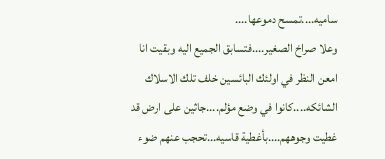ساميه....تمسح دموعها....
وعلا صراخ الصغير....فتسابق الجميع اليه وبقيت انا امعن النظر في اولئك البائسين خلف تلك الاسلاك الشائكه....كانوا في وضع مؤلم....جاثين على ارض قد غطيت وجوههم....بأغطية قاسيه...تحجب عنهم ضوء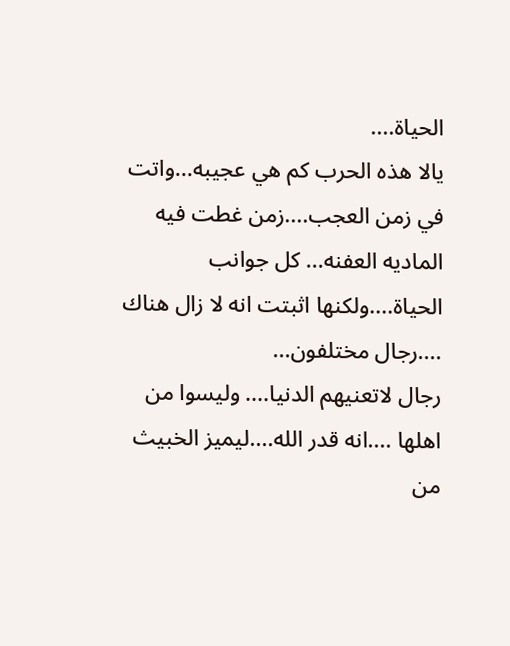الحياة....
يالا هذه الحرب كم هي عجيبه...واتت في زمن العجب....زمن غطت فيه الماديه العفنه... كل جوانب الحياة....ولكنها اثبتت انه لا زال هناك ....رجال مختلفون...
رجال لاتعنيهم الدنيا.... وليسوا من اهلها ....انه قدر الله....ليميز الخبيث من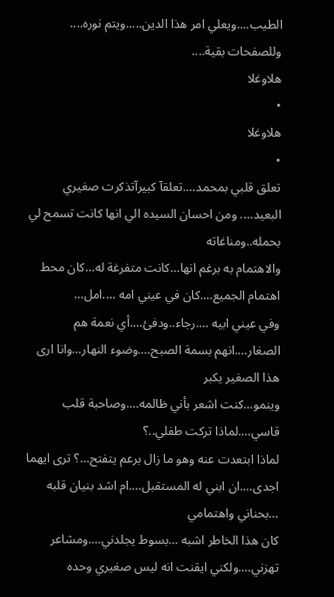الطيب....ويعلي امر هذا الدين.....ويتم نوره....
وللصفحات بقية....
هلاوغلا
•
هلاوغلا
•
تعلق قلبي بمحمد….تعلقآ كبيرآتذكرت صغيري البعيد…. ومن احسان السيده الي انها كانت تسمح لي بحمله..ومناغاته
والاهتمام به برغم انها…كانت متفرغة له…كان محط اهتمام الجميع….كان في عيني امه ….امل…
وفي عيني ابيه ….رجاء..ودفئ….أي نعمة هم الصغار….انهم بسمة الصبح….وضوء النهار…وانا ارى هذا الصغير يكبر
وينمو…كنت اشعر بأني ظالمه….وصاحبة قلب قاسي….لماذا تركت طفلي..؟
لماذا ابتعدت عنه وهو ما زال برعم يتفتح…؟ ترى ايهما اجدى….ان ابني له المستقبل….ام اشد بنيان قلبه …بحناني واهتمامي
كان هذا الخاطر اشبه …بسوط يجلدني….ومشاعر تهزني….ولكني ايقنت انه ليس صغيري وحده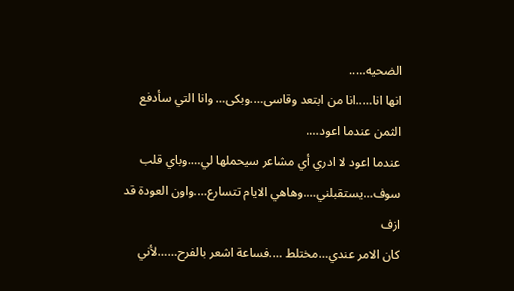الضحيه…..
انها انا…..انا من ابتعد وقاسى….وبكى… وانا التي سأدفع الثمن عندما اعود….
عندما اعود لا ادري أي مشاعر سيحملها لي….وباي قلب سوف…يستقبلني….وهاهي الايام تتسارع….واون العودة قد ازف
كان الامر عندي…مختلط ….فساعة اشعر بالفرح……لأني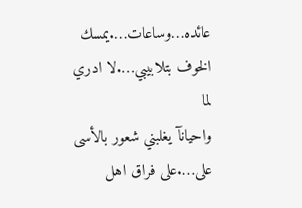عائده…وساعات….يمسك الخوف بتلابيبي….لا ادري لما
واحيانآ يغلبني شعور بالأسى على….على فراق اهل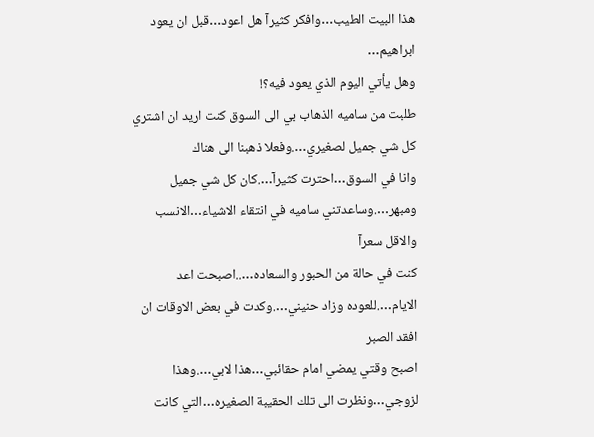هذا البيت الطيب…وافكر كثيرآ هل اعود…قبل ان يعود ابراهيم…
وهل يأتي اليوم الذي يعود فيه؟!
طلبت من ساميه الذهاب بي الى السوق كنت اريد ان اشتري كل شي جميل لصغيري….وفعلا ذهبنا الى هناك
وانا في السوق…احترت كثيرآ….كان كل شي جميل ومبهر….وساعدتني ساميه في انتقاء الاشياء…الانسب والاقل سعرآ
كنت في حالة من الحبور والسعاده…..اصبحت اعد الايام….للعوده وزاد حنيني….وكدت في بعض الاوقات ان افقد الصبر
اصبح وقتي يمضي امام حقائبي…هذا لابي….وهذا لزوجي…ونظرت الى تلك الحقيبة الصغيره…التي كانت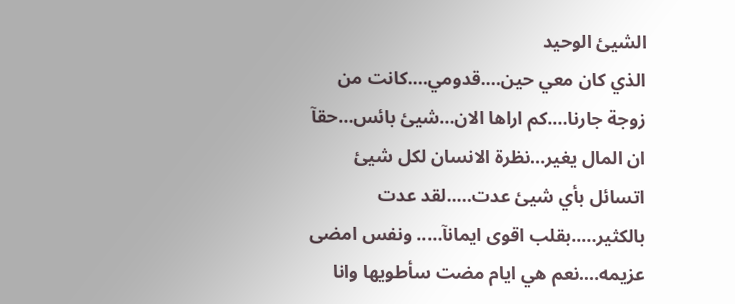الشيئ الوحيد
الذي كان معي حين….قدومي….كانت من زوجة جارنا….كم اراها الان…شيئ بائس…حقآ ان المال يغير…نظرة الانسان لكل شيئ
اتسائل بأي شيئ عدت…..لقد عدت بالكثير…..بقلب اقوى ايمانآ….. ونفس امضى عزيمه….نعم هي ايام مضت سأطويها وانا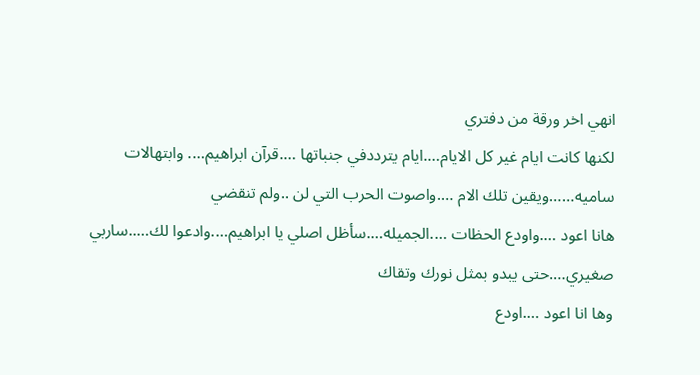انهي اخر ورقة من دفتري
لكنها كانت ايام غير كل الايام….ايام يترددفي جنباتها ….قرآن ابراهيم…. وابتهالات ساميه……ويقين تلك الام ….واصوت الحرب التي لن ..ولم تنقضي
هانا اعود ….واودع الحظات ….الجميله….سأظل اصلي يا ابراهيم….وادعوا لك…..ساربي صغيري….حتى يبدو بمثل نورك وتقاك
وها انا اعود ….اودع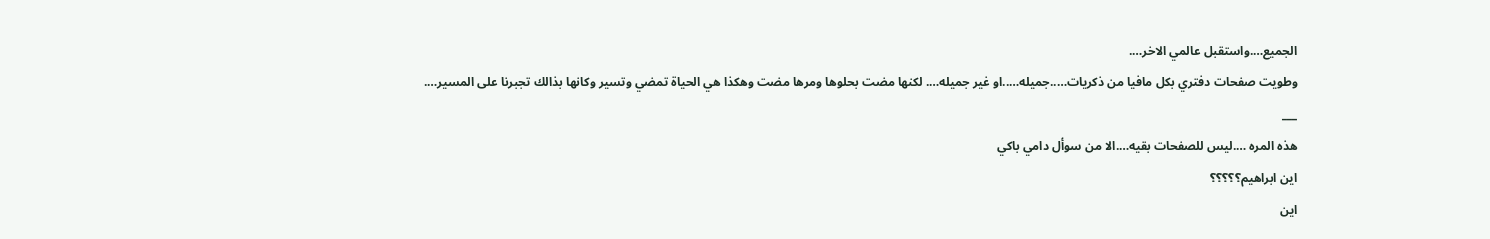الجميع….واستقبل عالمي الاخر….
وطويت صفحات دفتري بكل مافيا من ذكريات…..جميله…..او غير جميله…. لكنها مضت بحلوها ومرها مضت وهكذا هي الحياة تمضي وتسير وكانها بذالك تجبرنا على المسير….
___
هذه المره ….ليس للصفحات بقيه….الا من سوأل دامي باكي
اين ابراهيم؟؟؟؟؟
اين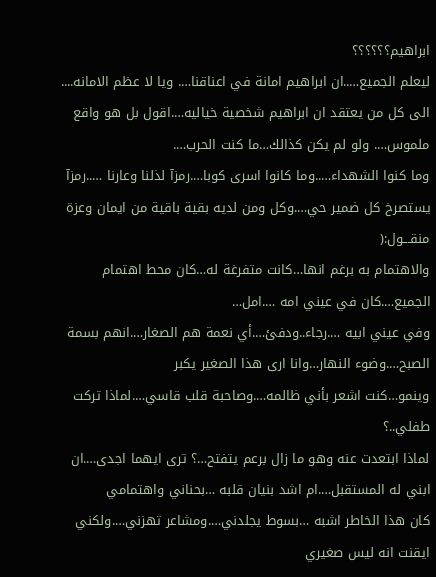ابراهيم؟؟؟؟؟؟
ليعلم الجميع…..ان ابراهيم امانة في اعناقنا…. ويا لا عظم الامانه....
الى كل من يعتقد ان ابراهيم شخصية خياليه….اقول بل هو واقع ملموس…. ولو لم يكن كذالك…ما كنت الحرب….
وما كنوا الشهداء…..وما كانوا اسرى كوبا….رمزآ لذلنا وعارنا …..رمزآ يستصرخ كل ضمير حي….وكل ومن لديه بقية باقية من ايمان وعزة
منقـــول:(
والاهتمام به برغم انها…كانت متفرغة له…كان محط اهتمام الجميع….كان في عيني امه ….امل…
وفي عيني ابيه ….رجاء..ودفئ….أي نعمة هم الصغار….انهم بسمة الصبح….وضوء النهار…وانا ارى هذا الصغير يكبر
وينمو…كنت اشعر بأني ظالمه….وصاحبة قلب قاسي….لماذا تركت طفلي..؟
لماذا ابتعدت عنه وهو ما زال برعم يتفتح…؟ ترى ايهما اجدى….ان ابني له المستقبل….ام اشد بنيان قلبه …بحناني واهتمامي
كان هذا الخاطر اشبه …بسوط يجلدني….ومشاعر تهزني….ولكني ايقنت انه ليس صغيري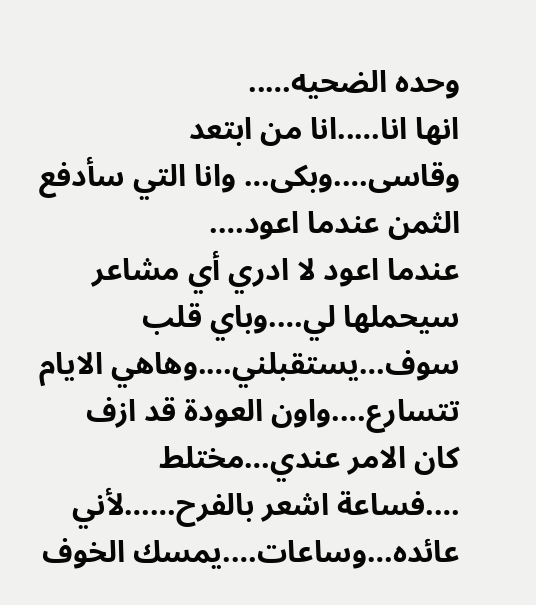وحده الضحيه…..
انها انا…..انا من ابتعد وقاسى….وبكى… وانا التي سأدفع الثمن عندما اعود….
عندما اعود لا ادري أي مشاعر سيحملها لي….وباي قلب سوف…يستقبلني….وهاهي الايام تتسارع….واون العودة قد ازف
كان الامر عندي…مختلط ….فساعة اشعر بالفرح……لأني عائده…وساعات….يمسك الخوف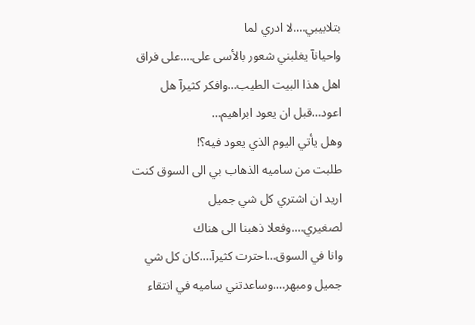بتلابيبي….لا ادري لما
واحيانآ يغلبني شعور بالأسى على….على فراق اهل هذا البيت الطيب…وافكر كثيرآ هل اعود…قبل ان يعود ابراهيم…
وهل يأتي اليوم الذي يعود فيه؟!
طلبت من ساميه الذهاب بي الى السوق كنت اريد ان اشتري كل شي جميل لصغيري….وفعلا ذهبنا الى هناك
وانا في السوق…احترت كثيرآ….كان كل شي جميل ومبهر….وساعدتني ساميه في انتقاء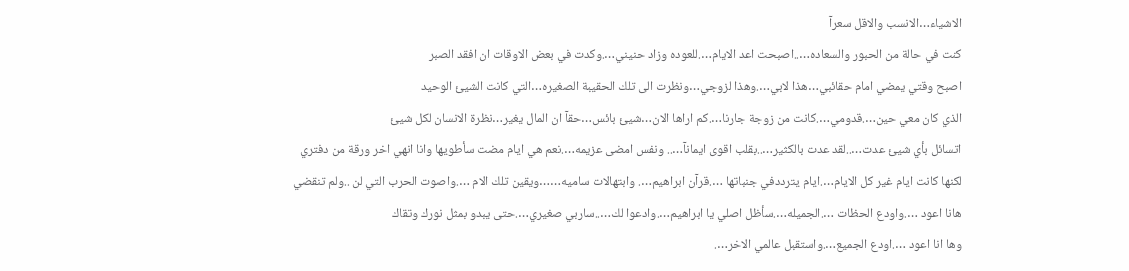الاشياء…الانسب والاقل سعرآ
كنت في حالة من الحبور والسعاده…..اصبحت اعد الايام….للعوده وزاد حنيني….وكدت في بعض الاوقات ان افقد الصبر
اصبح وقتي يمضي امام حقائبي…هذا لابي….وهذا لزوجي…ونظرت الى تلك الحقيبة الصغيره…التي كانت الشيئ الوحيد
الذي كان معي حين….قدومي….كانت من زوجة جارنا….كم اراها الان…شيئ بائس…حقآ ان المال يغير…نظرة الانسان لكل شيئ
اتسائل بأي شيئ عدت…..لقد عدت بالكثير…..بقلب اقوى ايمانآ….. ونفس امضى عزيمه….نعم هي ايام مضت سأطويها وانا انهي اخر ورقة من دفتري
لكنها كانت ايام غير كل الايام….ايام يترددفي جنباتها ….قرآن ابراهيم…. وابتهالات ساميه……ويقين تلك الام ….واصوت الحرب التي لن ..ولم تنقضي
هانا اعود ….واودع الحظات ….الجميله….سأظل اصلي يا ابراهيم….وادعوا لك…..ساربي صغيري….حتى يبدو بمثل نورك وتقاك
وها انا اعود ….اودع الجميع….واستقبل عالمي الاخر….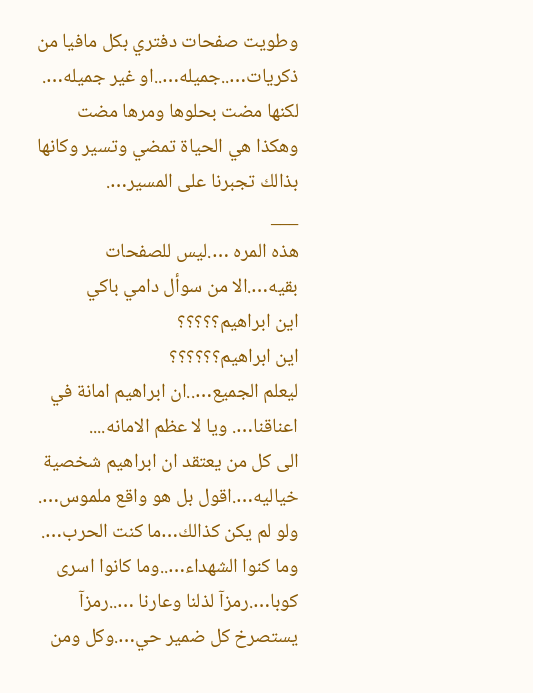وطويت صفحات دفتري بكل مافيا من ذكريات…..جميله…..او غير جميله…. لكنها مضت بحلوها ومرها مضت وهكذا هي الحياة تمضي وتسير وكانها بذالك تجبرنا على المسير….
___
هذه المره ….ليس للصفحات بقيه….الا من سوأل دامي باكي
اين ابراهيم؟؟؟؟؟
اين ابراهيم؟؟؟؟؟؟
ليعلم الجميع…..ان ابراهيم امانة في اعناقنا…. ويا لا عظم الامانه....
الى كل من يعتقد ان ابراهيم شخصية خياليه….اقول بل هو واقع ملموس…. ولو لم يكن كذالك…ما كنت الحرب….
وما كنوا الشهداء…..وما كانوا اسرى كوبا….رمزآ لذلنا وعارنا …..رمزآ يستصرخ كل ضمير حي….وكل ومن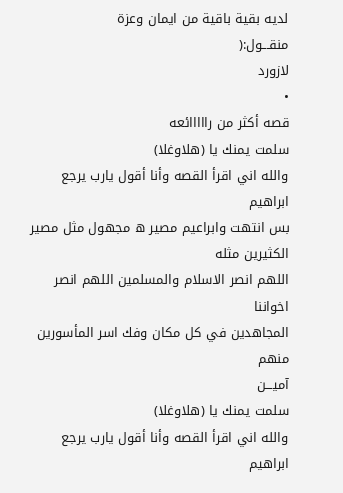لديه بقية باقية من ايمان وعزة
منقـــول:(
لازورد
•
قصه أكثر من رااااائعه
سلمت يمنك يا (هلاوغلا)
والله اني اقرأ القصه وأنا أقول يارب يرجع ابراهيم
بس انتهت وابراعيم مصير ه مجهول مثل مصير
الكثيرين مثله
اللهم انصر الاسلام والمسلمين اللهم انصر اخواننا
المجاهدين في كل مكان وفك اسر المأسورين منهم
آميـــن
سلمت يمنك يا (هلاوغلا)
والله اني اقرأ القصه وأنا أقول يارب يرجع ابراهيم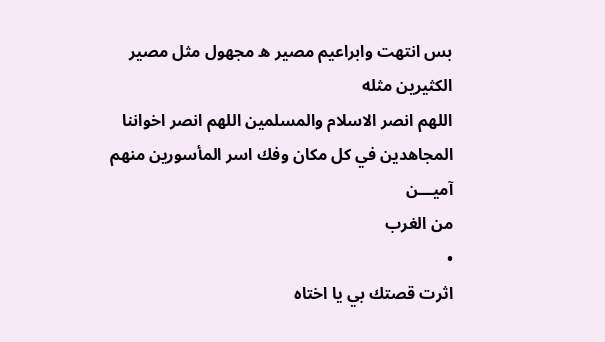بس انتهت وابراعيم مصير ه مجهول مثل مصير
الكثيرين مثله
اللهم انصر الاسلام والمسلمين اللهم انصر اخواننا
المجاهدين في كل مكان وفك اسر المأسورين منهم
آميـــن
من الغرب
•
اثرت قصتك بي يا اختاه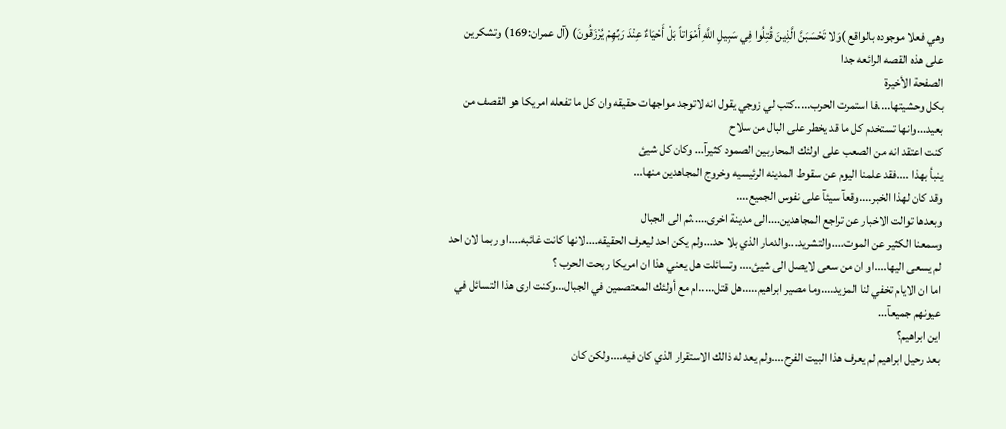وهي فعلا موجوده بالواقع )وَلا تَحْسَبَنَّ الَّذِينَ قُتِلُوا فِي سَبِيلِ اللَّهِ أَمْوَاتاً بَلْ أَحْيَاءٌ عِنْدَ رَبِّهِمْ يُرْزَقُونَ) (آل عمران:169) وتشكرين على هذه القصه الرائعه جدا
الصفحة الأخيرة
بكل وحشيتها....فا استمرت الحرب.....كتب لي زوجي يقول انه لاتوجد مواجهات حقيقه وان كل ما تفعله امريكا هو القصف من بعيد...وانها تستخدم كل ما قد يخطر على البال من سلاح
كنت اعتقد انه من الصعب على اولئك المحاربين الصمود كثيرآ... وكان كل شيئ
ينبأ بهذا ....فقد علمنا اليوم عن سقوط المدينه الرئيسيه وخروج المجاهدين منها...
وقد كان لهذا الخبر....وقعآ سيئآ على نفوس الجميع....
وبعدها توالت الاخبار عن تراجع المجاهدين....الى مدينة اخرى.....ثم الى الجبال
وسمعنا الكثير عن الموت....والتشريد...والدمار الذي بلا حد...ولم يكن احد ليعرف الحقيقه....لانها كانت غائبه....او ربما لان احد لم يسعى اليها....او ان من سعى لايصل الى شيئ.... وتسائلت هل يعني هذا ان امريكا ربحت الحرب ؟
اما ان الايام تخفي لنا المزيد....وما مصير ابراهيم.....هل قتل.....ام مع أولئك المعتصمين في الجبال...وكنت ارى هذا التسائل في عيونهم جميعآ...
اين ابراهيم؟
بعد رحيل ابراهيم لم يعرف هذا البيت الفرح....ولم يعد له ذالك الاستقرار الذي كان فيه....ولكن كان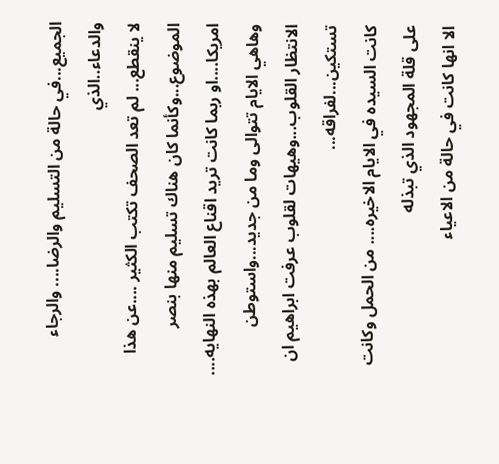الجميع...في حالة من التسليم والرضا.... والرجاء والدعاء..الذي
لا ينقطع... لم تعد الصحف تكتب الكثير ....عن هذا الموضوع...وكأنما كان هناك تسليم منها بنصر امريكا....او ربما كانت تريد اقناع العالم بهذه النهايه....
وهاهي الايام تتوالى وما من جديد...واستوطن الانتظار القلوب...وهيهات لقلوب عرفت ابراهيم ان تستكين...لفراقه...
كانت السيده في الايام الاخيره.... من الحمل وكانت على قلة المجهود الذي تبذله
الا انها كانت في حالة من الاعياء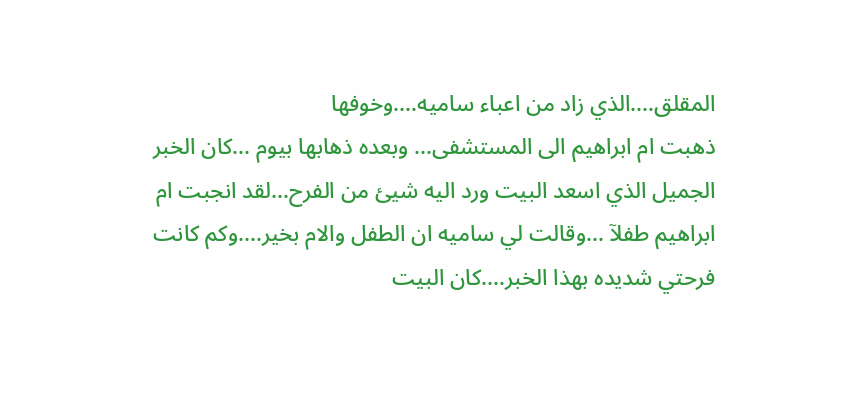المقلق....الذي زاد من اعباء ساميه....وخوفها
ذهبت ام ابراهيم الى المستشفى... وبعده ذهابها بيوم ...كان الخبر الجميل الذي اسعد البيت ورد اليه شيئ من الفرح...لقد انجبت ام ابراهيم طفلآ ...وقالت لي ساميه ان الطفل والام بخير....وكم كانت فرحتي شديده بهذا الخبر....كان البيت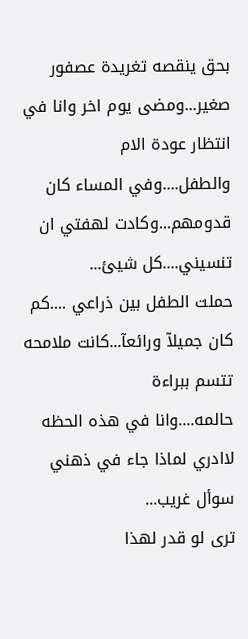بحق ينقصه تغريدة عصفور صغير...ومضى يوم اخر وانا في انتظار عودة الام والطفل....وفي المساء كان قدومهم...وكادت لهفتي ان تنسيني....كل شيئ...
حملت الطفل بين ذراعي ....كم كان جميلآ ورائعآ...كانت ملامحه تتسم ببراءة
حالمه....وانا في هذه الحظه لاادري لماذا جاء في ذهني سوأل غريب...
ترى لو قدر لهذا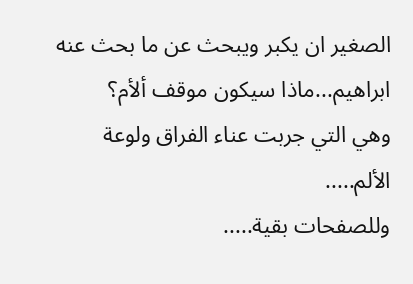الصغير ان يكبر ويبحث عن ما بحث عنه ابراهيم...ماذا سيكون موقف ألأم؟
وهي التي جربت عناء الفراق ولوعة الألم.....
وللصفحات بقية.....